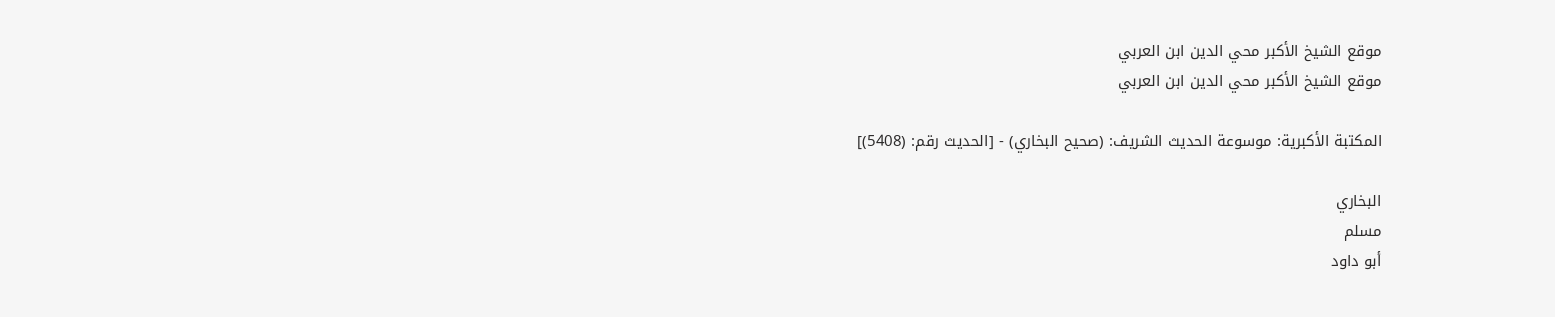موقع الشيخ الأكبر محي الدين ابن العربي
موقع الشيخ الأكبر محي الدين ابن العربي

المكتبة الأكبرية: موسوعة الحديث الشريف: (صحيح البخاري) - [الحديث رقم: (5408)]

البخاري
مسلم
أبو داود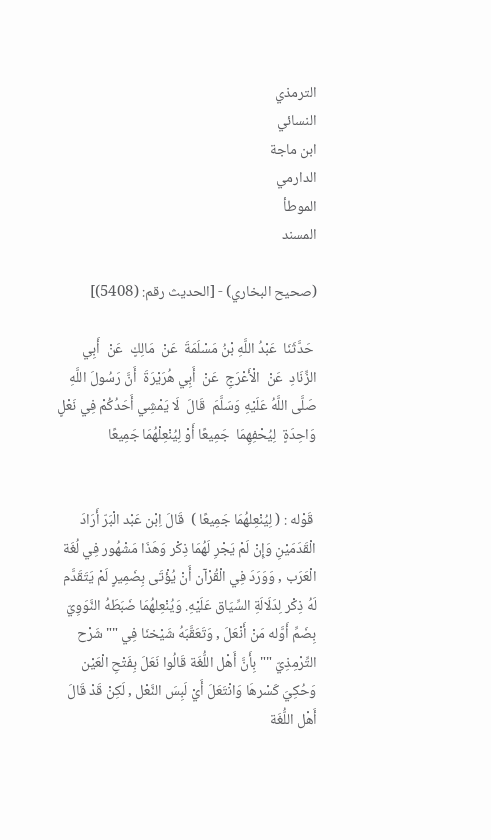الترمذي
النسائي
ابن ماجة
الدارمي
الموطأ
المسند

(صحيح البخاري) - [الحديث رقم: (5408)]

 حَدَّثَنَا  عَبْدُ اللَّهِ بْنُ مَسْلَمَةَ  عَنْ  مَالِكٍ  عَنْ  أَبِي الزِّنَادِ  عَنْ  الْأَعْرَجِ  عَنْ  أَبِي هُرَيْرَةَ  أَنَّ رَسُولَ اللَّهِ  صَلَّى اللَّهُ عَلَيْهِ وَسَلَّمَ  قَالَ  لَا يَمْشِي أَحَدُكُمْ فِي نَعْلٍ وَاحِدَةٍ  لِيُحْفِهِمَا  جَمِيعًا أَوْ لِيُنْعِلْهُمَا جَمِيعًا


 قَوْله : ( لِيُنْعِلهُمَا جَمِيعًا )  قَالَ اِبْن عَبْد الْبَرّ أَرَادَ الْقَدَمَيْنِ وَإِنْ لَمْ يَجْرِ لَهُمَا ذِكْر وَهَذَا مَشْهُور فِي لُغَة الْعَرَب , وَوَرَدَ فِي الْقُرْآن أَنْ يُؤْتَى بِضَمِيرٍ لَمْ يَتَقَدَّم لَهُ ذِكْر لِدَلَالَةِ السِّيَاق عَلَيْهِ. وَيُنْعِلهُمَا ضَبَطَهُ النَّوَوِيّ بِضَمِّ أَوَّله مَنْ أَنْعَلَ , وَتَعَقَّبَهُ شَيْخنَا فِي "" شَرْح التِّرْمِذِيّ "" بِأَنَّ أَهْل اللُّغَة قَالُوا نَعَلَ بِفَتْحِ الْعَيْن وَحُكِيَ كَسْرهَا وَانْتَعَلَ أَيْ لَبِسَ النَّعْل , لَكِنْ قَدْ قَالَ أَهْل اللُّغَة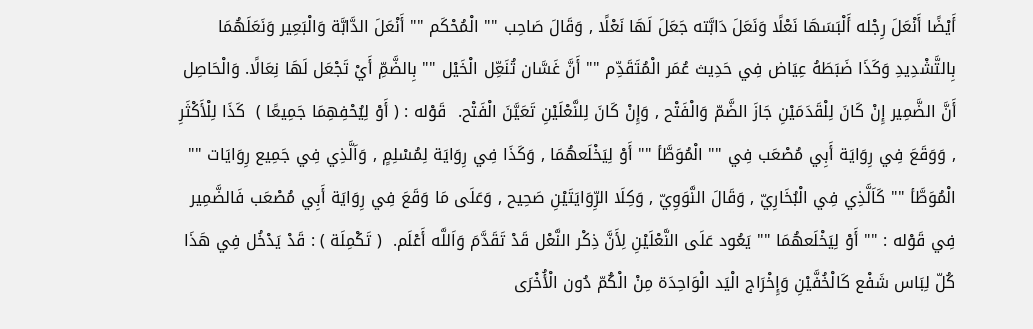أَيْضًا أَنْعَلَ رِجْله أَلْبَسَهَا نَعْلًا وَنَعَلَ دَابَّته جَعَلَ لَهَا نَعْلًا , وَقَالَ صَاحِب "" الْمُحْكَم "" أَنْعَلَ الدَّابَّة وَالْبَعِير وَنَعَلَهُمَا بِالتَّشْدِيدِ وَكَذَا ضَبَطَهُ عِيَاض فِي حَدِيث عُمَر الْمُتَقَدِّم "" أَنَّ غَسَّان تُنَعِّل الْخَيْل "" بِالضَّمِّ أَيْ تَجْعَل لَهَا نِعَالًا. وَالْحَاصِل أَنَّ الضَّمِير إِنْ كَانَ لِلْقَدَمَيْنِ جَازَ الضَّمّ وَالْفَتْح , وَإِنْ كَانَ لِلنَّعْلَيْنِ تَعَيَّنَ الْفَتْح.  قَوْله : ( أَوْ لِيُحْفِهِمَا جَمِيعًا )  كَذَا لِلْأَكْثَرِ , وَوَقَعَ فِي رِوَايَة أَبِي مُصْعَب فِي "" الْمُوَطَّأ "" أَوْ لِيَخْلَعهُمَا , وَكَذَا فِي رِوَايَة لِمُسْلِمٍ , وَاَلَّذِي فِي جَمِيع رِوَايَات "" الْمُوَطَّأ "" كَاَلَّذِي فِي الْبُخَارِيّ , وَقَالَ النَّوَوِيّ , وَكِلَا الرِّوَايَتَيْنِ صَحِيح , وَعَلَى مَا وَقَعَ فِي رِوَايَة أَبِي مُصْعَب فَالضَّمِير فِي قَوْله : "" أَوْ لِيَخْلَعهُمَا "" يَعُود عَلَى النَّعْلَيْنِ لِأَنَّ ذِكْر النَّعْل قَدْ تَقَدَّمَ وَاَللَّه أَعْلَم.  ( تَكْمِلَة ) : قَدْ يَدْخُل فِي هَذَا كُلّ لِبَاس شَفْع كَالْخُفَّيْنِ وَإِخْرَاج الْيَد الْوَاحِدَة مِنْ الْكُمّ دُون الْأُخْرَى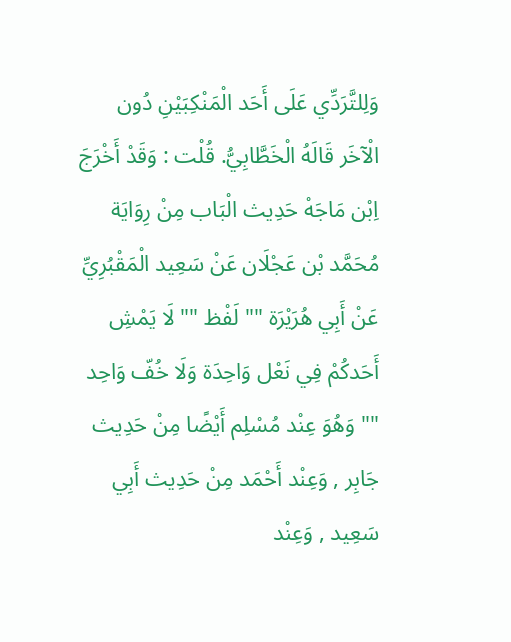وَلِلتَّرَدِّي عَلَى أَحَد الْمَنْكِبَيْنِ دُون الْآخَر قَالَهُ الْخَطَّابِيُّ. قُلْت : وَقَدْ أَخْرَجَ اِبْن مَاجَهْ حَدِيث الْبَاب مِنْ رِوَايَة مُحَمَّد بْن عَجْلَان عَنْ سَعِيد الْمَقْبُرِيِّ عَنْ أَبِي هُرَيْرَة "" لَفْظ "" لَا يَمْشِ أَحَدكُمْ فِي نَعْل وَاحِدَة وَلَا خُفّ وَاحِد "" وَهُوَ عِنْد مُسْلِم أَيْضًا مِنْ حَدِيث جَابِر , وَعِنْد أَحْمَد مِنْ حَدِيث أَبِي سَعِيد , وَعِنْد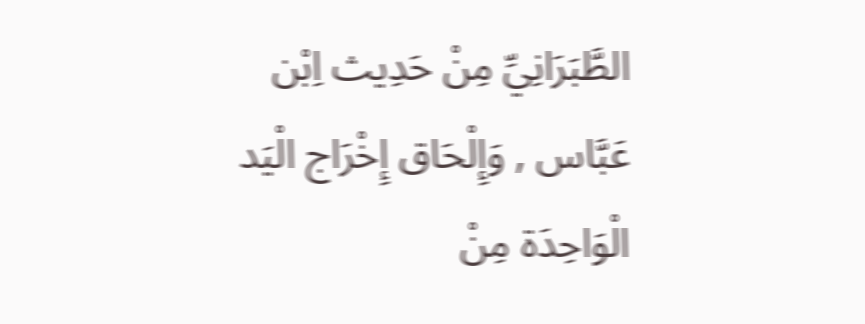الطَّبَرَانِيِّ مِنْ حَدِيث اِبْن عَبَّاس , وَإِلْحَاق إِخْرَاج الْيَد الْوَاحِدَة مِنْ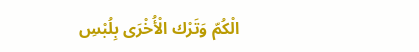الْكُمّ وَتَرْك الْأُخْرَى بِلُبْسِ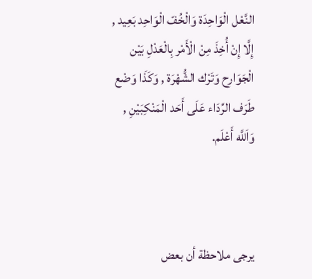النَّعْل الْوَاحِدَة وَالْخُفّ الْوَاحِد بَعِيد , إِلَّا إِنْ أُخِذَ مِنْ الْأَمْر بِالْعَدْلِ بَيْن الْجَوَارِح وَتَرْك الشُّهْرَة , وَكَذَا وَضْع طَرَف الرِّدَاء عَلَى أَحَد الْمَنْكِبَيْنِ , وَاَللَّه أَعْلَم.



يرجى ملاحظة أن بعض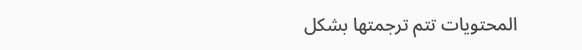المحتويات تتم ترجمتها بشكل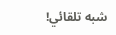شبه تلقائي!